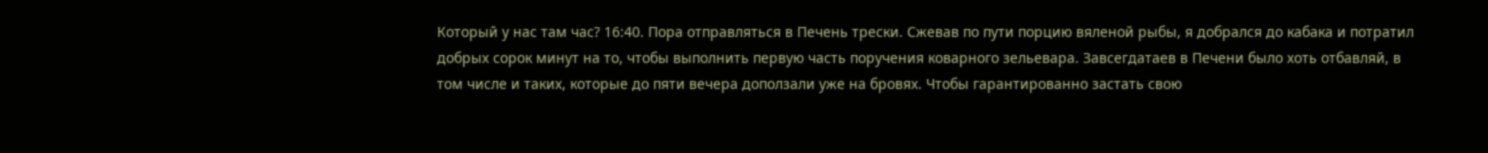Который у нас там час? 16:40. Пора отправляться в Печень трески. Сжевав по пути порцию вяленой рыбы, я добрался до кабака и потратил добрых сорок минут на то, чтобы выполнить первую часть поручения коварного зельевара. Завсегдатаев в Печени было хоть отбавляй, в том числе и таких, которые до пяти вечера доползали уже на бровях. Чтобы гарантированно застать свою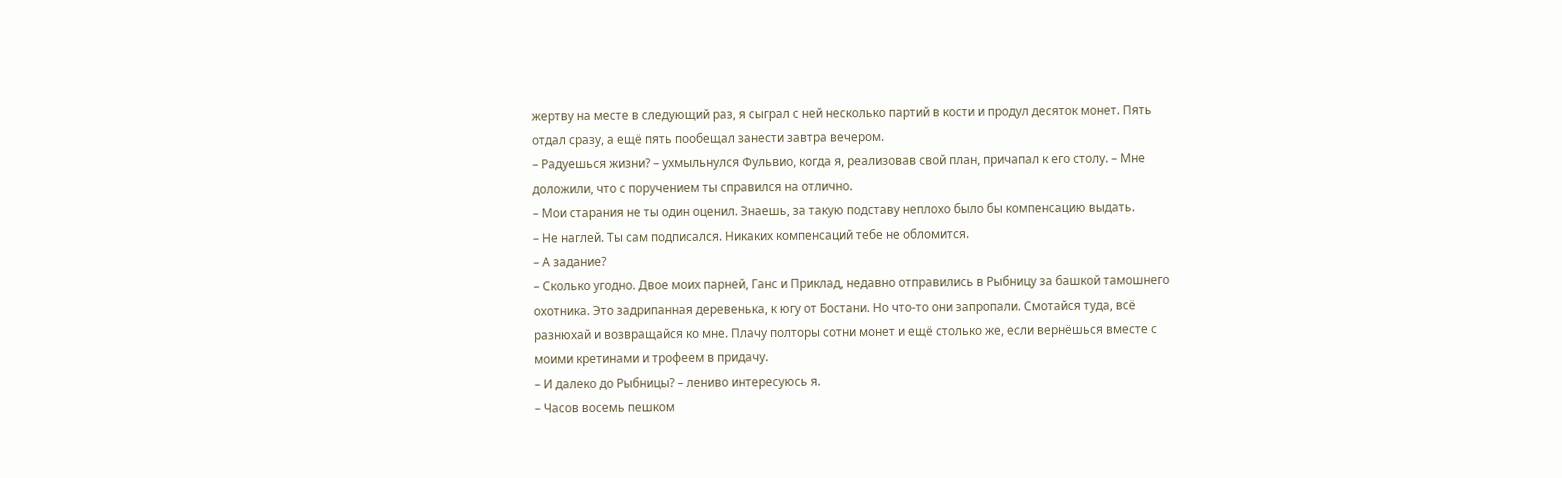жертву на месте в следующий раз, я сыграл с ней несколько партий в кости и продул десяток монет. Пять отдал сразу, а ещё пять пообещал занести завтра вечером.
– Радуешься жизни? – ухмыльнулся Фульвио, когда я, реализовав свой план, причапал к его столу. – Мне доложили, что с поручением ты справился на отлично.
– Мои старания не ты один оценил. Знаешь, за такую подставу неплохо было бы компенсацию выдать.
– Не наглей. Ты сам подписался. Никаких компенсаций тебе не обломится.
– А задание?
– Сколько угодно. Двое моих парней, Ганс и Приклад, недавно отправились в Рыбницу за башкой тамошнего охотника. Это задрипанная деревенька, к югу от Бостани. Но что-то они запропали. Смотайся туда, всё разнюхай и возвращайся ко мне. Плачу полторы сотни монет и ещё столько же, если вернёшься вместе с моими кретинами и трофеем в придачу.
– И далеко до Рыбницы? – лениво интересуюсь я.
– Часов восемь пешком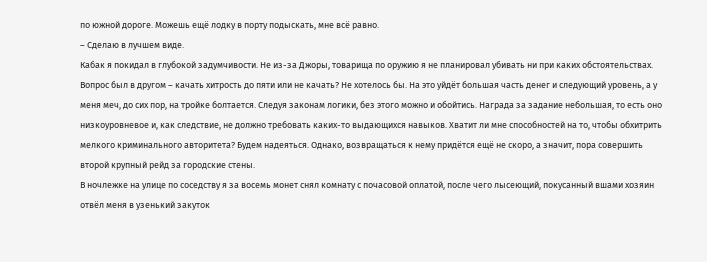по южной дороге. Можешь ещё лодку в порту подыскать, мне всё равно.
– Сделаю в лучшем виде.
Кабак я покидал в глубокой задумчивости. Не из-за Джоры, товарища по оружию я не планировал убивать ни при каких обстоятельствах. Вопрос был в другом – качать хитрость до пяти или не качать? Не хотелось бы. На это уйдёт большая часть денег и следующий уровень, а у меня меч, до сих пор, на тройке болтается. Следуя законам логики, без этого можно и обойтись. Награда за задание небольшая, то есть оно низкоуровневое и, как следствие, не должно требовать каких-то выдающихся навыков. Хватит ли мне способностей на то, чтобы обхитрить мелкого криминального авторитета? Будем надеяться. Однако, возвращаться к нему придётся ещё не скоро, а значит, пора совершить второй крупный рейд за городские стены.
В ночлежке на улице по соседству я за восемь монет снял комнату с почасовой оплатой, после чего лысеющий, покусанный вшами хозяин отвёл меня в узенький закуток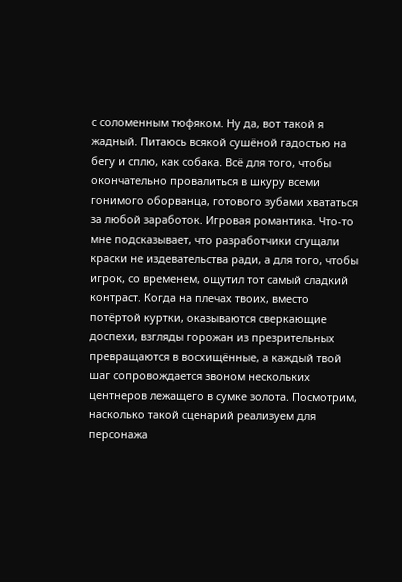с соломенным тюфяком. Ну да, вот такой я жадный. Питаюсь всякой сушёной гадостью на бегу и сплю, как собака. Всё для того, чтобы окончательно провалиться в шкуру всеми гонимого оборванца, готового зубами хвататься за любой заработок. Игровая романтика. Что-то мне подсказывает, что разработчики сгущали краски не издевательства ради, а для того, чтобы игрок, со временем, ощутил тот самый сладкий контраст. Когда на плечах твоих, вместо потёртой куртки, оказываются сверкающие доспехи, взгляды горожан из презрительных превращаются в восхищённые, а каждый твой шаг сопровождается звоном нескольких центнеров лежащего в сумке золота. Посмотрим, насколько такой сценарий реализуем для персонажа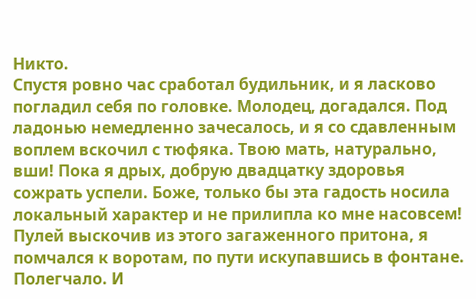Никто.
Спустя ровно час сработал будильник, и я ласково погладил себя по головке. Молодец, догадался. Под ладонью немедленно зачесалось, и я со сдавленным воплем вскочил с тюфяка. Твою мать, натурально, вши! Пока я дрых, добрую двадцатку здоровья сожрать успели. Боже, только бы эта гадость носила локальный характер и не прилипла ко мне насовсем! Пулей выскочив из этого загаженного притона, я помчался к воротам, по пути искупавшись в фонтане. Полегчало. И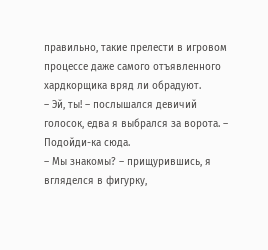правильно, такие прелести в игровом процессе даже самого отъявленного хардкорщика вряд ли обрадуют.
– Эй, ты! – послышался девичий голосок, едва я выбрался за ворота. – Подойди-ка сюда.
– Мы знакомы? – прищурившись, я вгляделся в фигурку,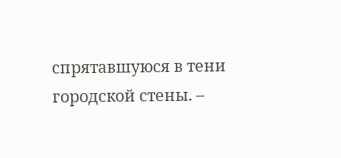спрятавшуюся в тени городской стены. –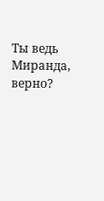Ты ведь Миранда, верно?